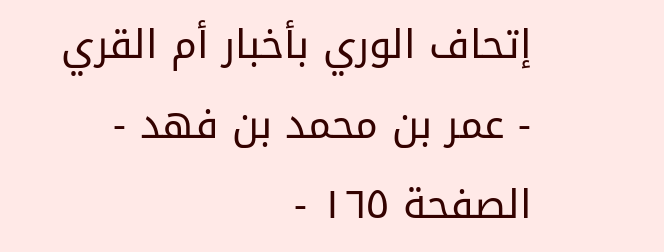إتحاف الوري بأخبار أم القري - عمر بن محمد بن فهد - الصفحة ١٦٥ -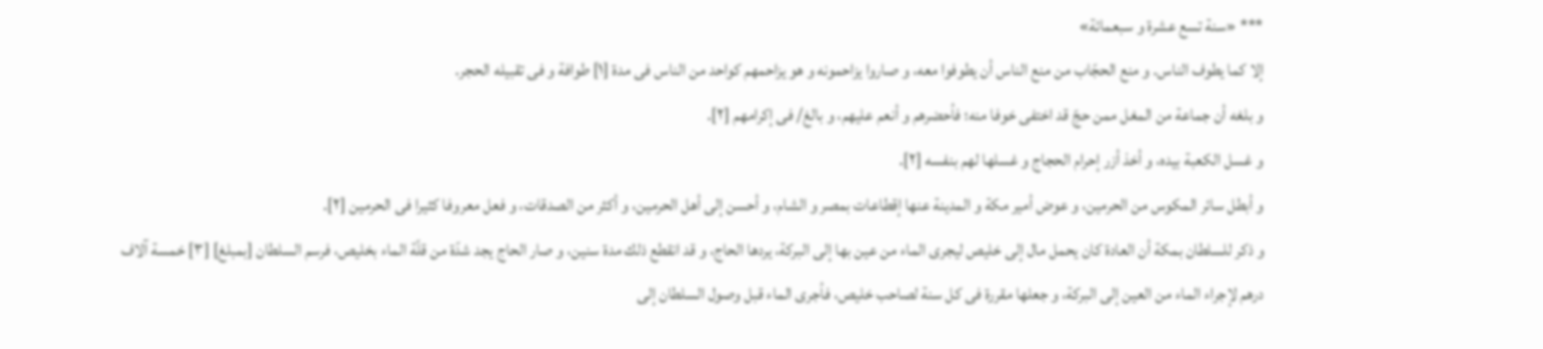*** «سنة تسع عشرة و سبعمائة»
إلا كما يطوف الناس. و منع الحجّاب من منع الناس أن يطوفوا معه، و صاروا يزاحمونه و هو يزاحمهم كواحد من الناس فى مدة [١] طوافة و فى تقبيله الحجر.
و بلغه أن جماعة من المغل ممن حجّ قد اختفى خوفا منه؛ فأحضرهم و أنعم عليهم، و بالغ/ فى إكرامهم [٢].
و غسل الكعبة بيده، و أخذ أزر إحرام الحجاج و غسلها لهم بنفسه [٢].
و أبطل سائر المكوس من الحرمين، و عوض أمير مكة و المدينة عنها إقطاعات بمصر و الشام، و أحسن إلى أهل الحرمين، و أكثر من الصدقات، و فعل معروفا كثيرا فى الحرمين [٢].
و ذكر للسلطان بمكة أن العادة كان يحمل مال إلى خليص ليجرى الماء من عين بها إلى البركة، يردها الحاج، و قد انقطع ذلك مدة سنين، و صار الحاج يجد شدّة من قلّة الماء بخليص، فرسم السلطان [بمبلغ] [٣] خمسة آلاف درهم لإجراء الماء من العين إلى البركة، و جعلها مقررة فى كل سنة لصاحب خليص، فأجرى الماء قبل وصول السلطان إلى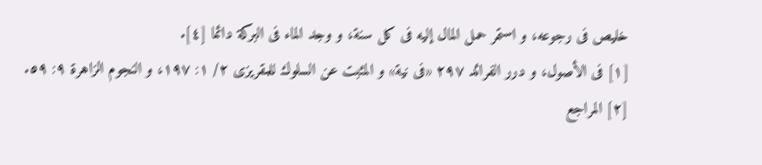خليص فى رجوعه، و استمر حمل المال إليه فى كل سنة، و وجد الماء فى البركة دائما [٤].
[١] فى الأصول، و درر الفرائد ٢٩٧ «فى نية» و المثبت عن السلوك للمقريزى ٢/ ١: ١٩٧، و النجوم الزاهرة ٩: ٥٩.
[٢] المراجع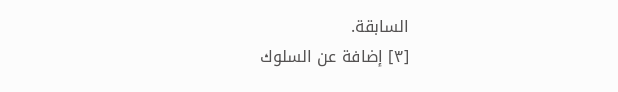السابقة.
[٣] إضافة عن السلوك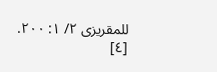للمقريزى ٢/ ١: ٢٠٠.
[٤]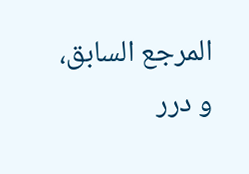المرجع السابق، و درر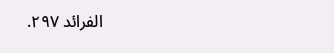الفرائد ٢٩٧.